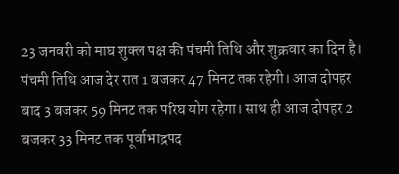23 जनवरी को माघ शुक्ल पक्ष की पंचमी तिथि और शुक्रवार का दिन है। पंचमी तिथि आज देर रात 1 बजकर 47 मिनट तक रहेगी। आज दोपहर बाद 3 बजकर 59 मिनट तक परिघ योग रहेगा। साथ ही आज दोपहर 2 बजकर 33 मिनट तक पूर्वाभाद्रपद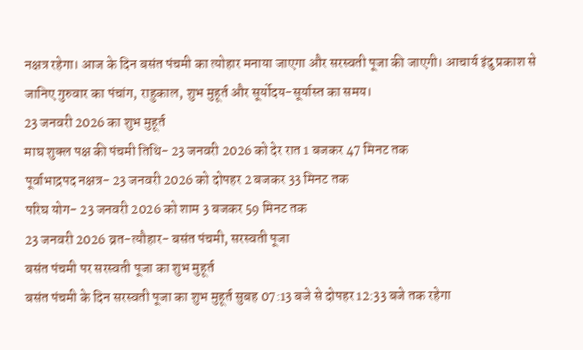नक्षत्र रहेगा। आज के दिन बसंत पंचमी का त्योहार मनाया जाएगा और सरस्वती पूजा की जाएगी। आचार्य इंदु प्रकाश से जानिए गुरुवार का पंचांग, राहुकाल, शुभ मुहूर्त और सूर्योदय-सूर्यास्त का समय।
23 जनवरी 2026 का शुभ मुहूर्त
माघ शुक्ल पक्ष की पंचमी तिथि- 23 जनवरी 2026 को देर रात 1 बजकर 47 मिनट तक
पूर्वाभाद्रपद नक्षत्र- 23 जनवरी 2026 को दोपहर 2 बजकर 33 मिनट तक
परिघ योग- 23 जनवरी 2026 को शाम 3 बजकर 59 मिनट तक
23 जनवरी 2026 व्रत-त्यौहार- बसंत पंचमी, सरस्वती पूजा
बसंत पंचमी पर सरस्वती पूजा का शुभ मुहूर्त
बसंत पंचमी के दिन सरस्वती पूजा का शुभ मुहूर्त सुबह 07:13 बजे से दोपहर 12:33 बजे तक रहेगा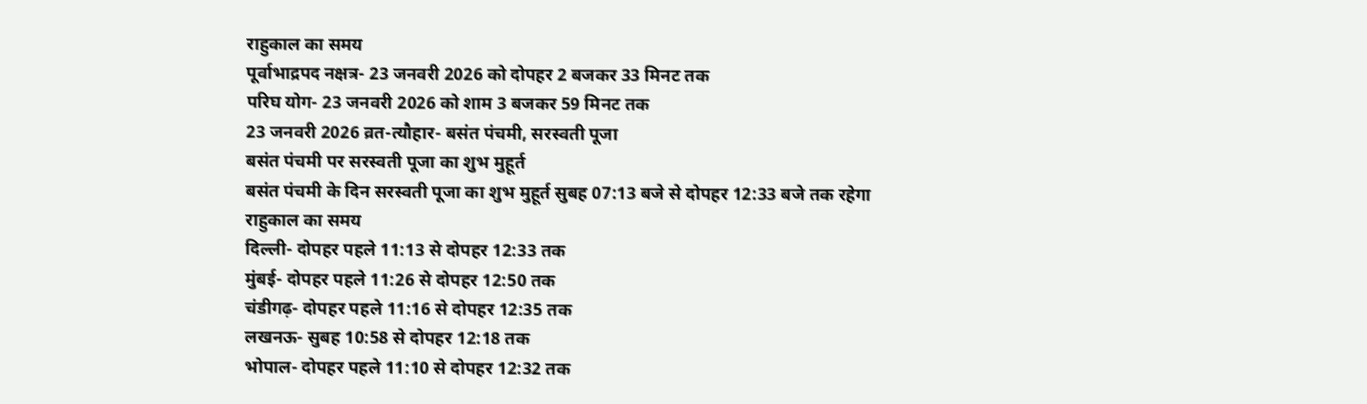राहुकाल का समय
पूर्वाभाद्रपद नक्षत्र- 23 जनवरी 2026 को दोपहर 2 बजकर 33 मिनट तक
परिघ योग- 23 जनवरी 2026 को शाम 3 बजकर 59 मिनट तक
23 जनवरी 2026 व्रत-त्यौहार- बसंत पंचमी, सरस्वती पूजा
बसंत पंचमी पर सरस्वती पूजा का शुभ मुहूर्त
बसंत पंचमी के दिन सरस्वती पूजा का शुभ मुहूर्त सुबह 07:13 बजे से दोपहर 12:33 बजे तक रहेगा
राहुकाल का समय
दिल्ली- दोपहर पहले 11:13 से दोपहर 12:33 तक
मुंबई- दोपहर पहले 11:26 से दोपहर 12:50 तक
चंडीगढ़- दोपहर पहले 11:16 से दोपहर 12:35 तक
लखनऊ- सुबह 10:58 से दोपहर 12:18 तक
भोपाल- दोपहर पहले 11:10 से दोपहर 12:32 तक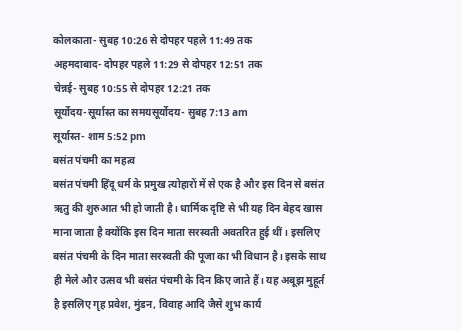कोलकाता- सुबह 10:26 से दोपहर पहले 11:49 तक
अहमदाबाद- दोपहर पहले 11:29 से दोपहर 12:51 तक
चेन्नई- सुबह 10:55 से दोपहर 12:21 तक
सूर्योदय-सूर्यास्त का समयसूर्योदय- सुबह 7:13 am
सूर्यास्त- शाम 5:52 pm
बसंत पंचमी का महत्व
बसंत पंचमी हिंदू धर्म के प्रमुख त्योहारों में से एक है और इस दिन से बसंत ऋतु की शुरुआत भी हो जाती है। धार्मिक दृष्टि से भी यह दिन बेहद खास माना जाता है क्योंकि इस दिन माता सरस्वती अवतरित हुई थीं। इसलिए बसंत पंचमी के दिन माता सरस्वती की पूजा का भी विधान है। इसके साथ ही मेले और उत्सव भी बसंत पंचमी के दिन किए जाते हैं। यह अबूझ मुहूर्त है इसलिए गृह प्रवेश, मुंडन, विवाह आदि जैसे शुभ कार्य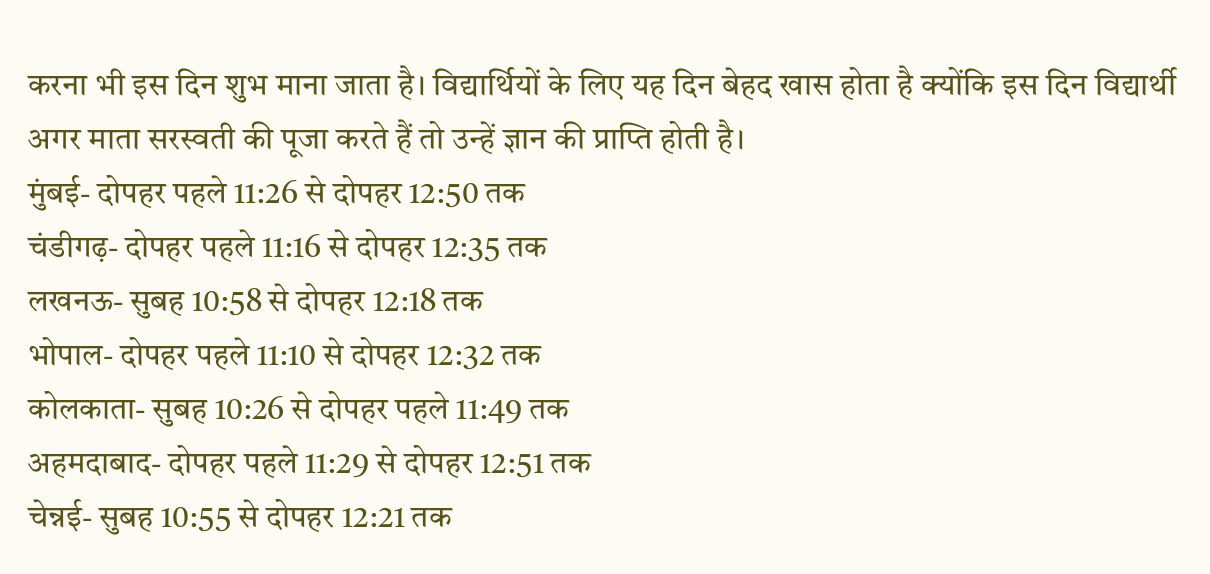करना भी इस दिन शुभ माना जाता है। विद्यार्थियों के लिए यह दिन बेहद खास होता है क्योंकि इस दिन विद्यार्थी अगर माता सरस्वती की पूजा करते हैं तो उन्हें ज्ञान की प्राप्ति होती है।
मुंबई- दोपहर पहले 11:26 से दोपहर 12:50 तक
चंडीगढ़- दोपहर पहले 11:16 से दोपहर 12:35 तक
लखनऊ- सुबह 10:58 से दोपहर 12:18 तक
भोपाल- दोपहर पहले 11:10 से दोपहर 12:32 तक
कोलकाता- सुबह 10:26 से दोपहर पहले 11:49 तक
अहमदाबाद- दोपहर पहले 11:29 से दोपहर 12:51 तक
चेन्नई- सुबह 10:55 से दोपहर 12:21 तक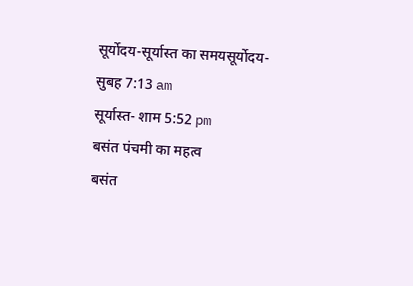सूर्योदय-सूर्यास्त का समयसूर्योदय- सुबह 7:13 am
सूर्यास्त- शाम 5:52 pm
बसंत पंचमी का महत्व
बसंत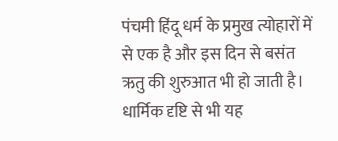पंचमी हिंदू धर्म के प्रमुख त्योहारों में से एक है और इस दिन से बसंत ऋतु की शुरुआत भी हो जाती है। धार्मिक दृष्टि से भी यह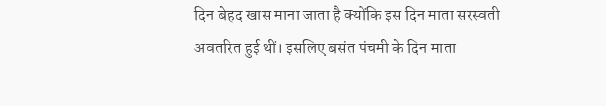दिन बेहद खास माना जाता है क्योंकि इस दिन माता सरस्वती अवतरित हुई थीं। इसलिए बसंत पंचमी के दिन माता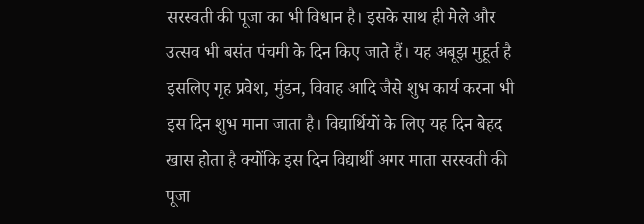सरस्वती की पूजा का भी विधान है। इसके साथ ही मेले और उत्सव भी बसंत पंचमी के दिन किए जाते हैं। यह अबूझ मुहूर्त है इसलिए गृह प्रवेश, मुंडन, विवाह आदि जैसे शुभ कार्य करना भी इस दिन शुभ माना जाता है। विद्यार्थियों के लिए यह दिन बेहद खास होता है क्योंकि इस दिन विद्यार्थी अगर माता सरस्वती की पूजा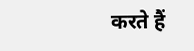करते हैं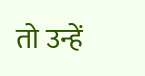तो उन्हें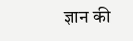ज्ञान की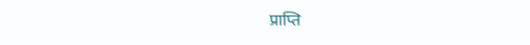प्राप्ति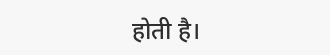होती है।